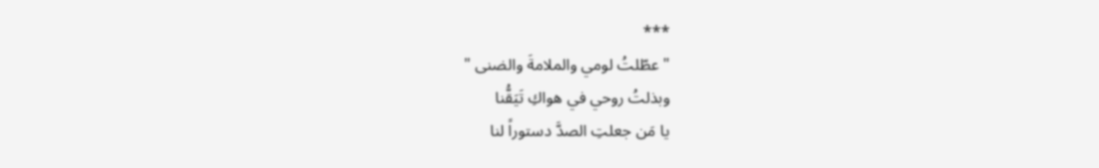***
" عطّلتُ لومي والملامةَ والضنى "
وبذلتُ روحي في هواكِ تَيَقُّنا
يا مَن جعلتِ الصدَّ دستوراً لنا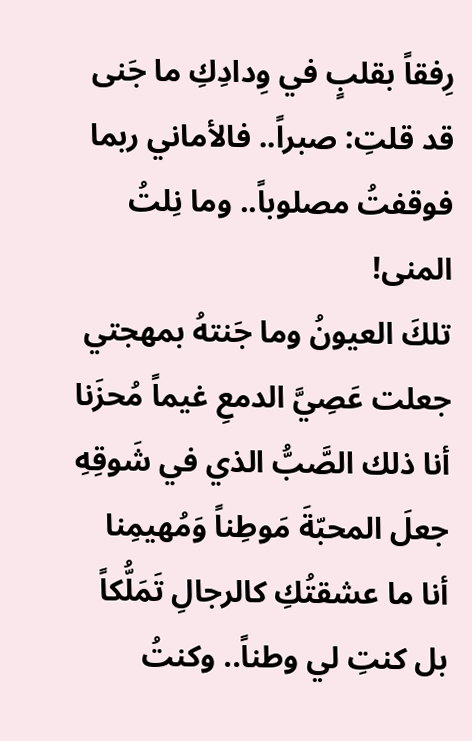رِفقاً بقلبٍ في وِدادِكِ ما جَنى
قد قلتِ: صبراً.. فالأماني ربما
فوقفتُ مصلوباً.. وما نِلتُ المنى!
تلكَ العيونُ وما جَنتهُ بمهجتي
جعلت عَصِيَّ الدمعِ غيماً مُحزَنا
أنا ذلك الصَّبُّ الذي في شَوقِهِ
جعلَ المحبّةَ مَوطِناً وَمُهيمِنا
أنا ما عشقتُكِ كالرجالِ تَمَلُّكاً
بل كنتِ لي وطناً.. وكنتُ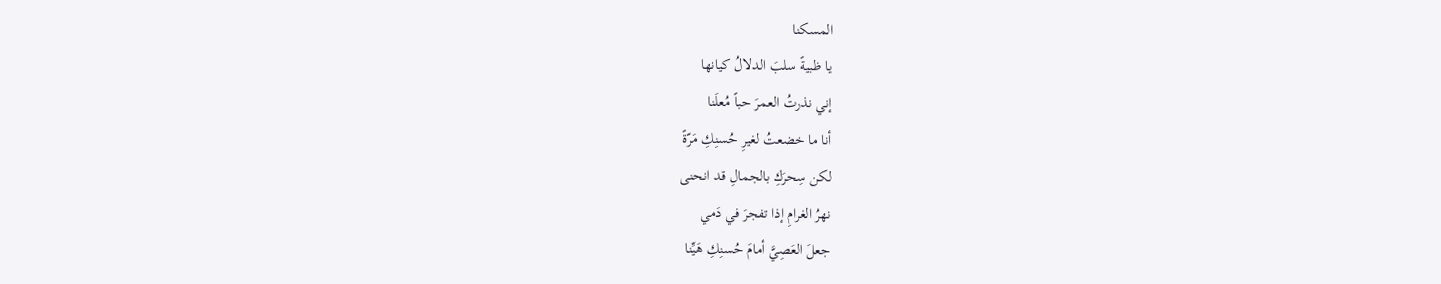المسكنا
يا ظبيةً سلبَ الدلالُ كيانها
إني نذرتُ العمرَ حباً مُعلَنا
أنا ما خضعتُ لغيرِ حُسنِكِ مَرّةً
لكن سِحرَكِ بالجمالِ قد انحنى
نهرُ الغرامِ إذا تفجرَ في دَمي
جعلَ العَصِيَّ أمامَ حُسنِكِ هَيِّنا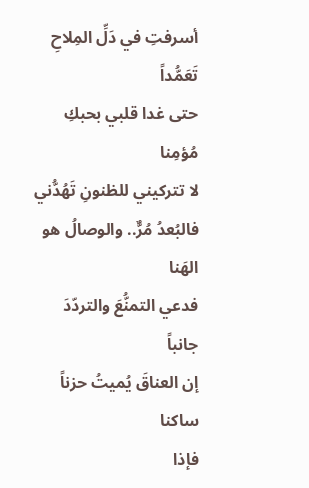أسرفتِ في دَلِّ المِلاحِ تَعَمُّداً
حتى غدا قلبي بحبكِ مُؤمِنا
لا تتركيني للظنونِ تَهُدُّني
فالبُعدُ مُرٌّ.. والوصالُ هو الهَنا
فدعي التمنُّعَ والتردّدَ جانباً
إن العناقَ يُميتُ حزناً ساكنا
فإذا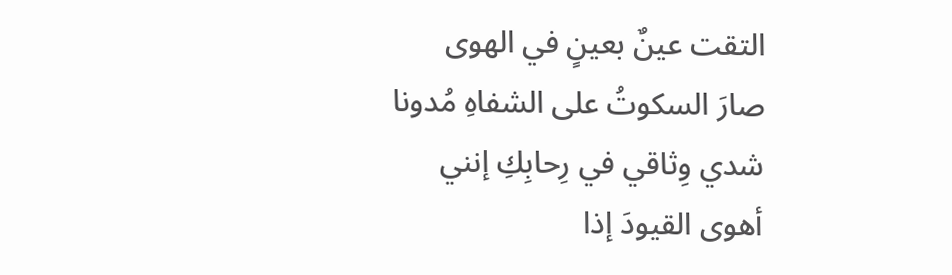التقت عينٌ بعينٍ في الهوى
صارَ السكوتُ على الشفاهِ مُدونا
شدي وِثاقي في رِحابِكِ إنني
أهوى القيودَ إذا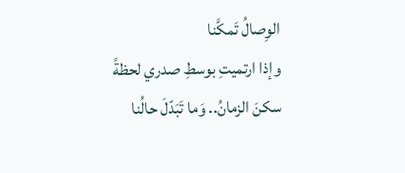الوِصالُ تَمكَّنا
وإذا ارتميتِ بوسطِ صدري لحظةً
سكنَ الزمانُ.. وَما تَبَدّلَ حالُنا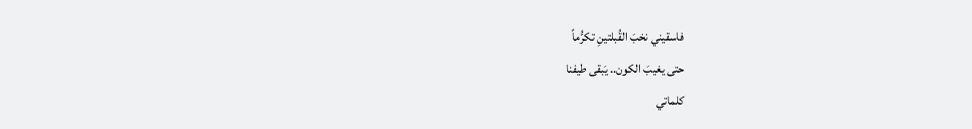فاسقيني نخبَ القُبلتينِ تكرُّماً
حتى يغيبَ الكون.. يَبقى طيفنا
كلماتي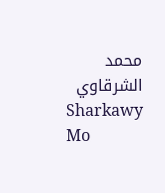محمد الشرقاوي
Sharkawy Mo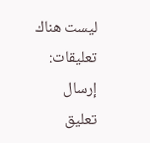ليست هناك تعليقات:
إرسال تعليق